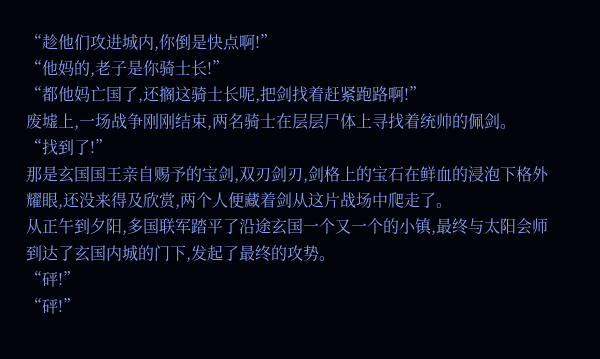“趁他们攻进城内,你倒是快点啊!”
“他妈的,老子是你骑士长!”
“都他妈亡国了,还搁这骑士长呢,把剑找着赶紧跑路啊!”
废墟上,一场战争刚刚结束,两名骑士在层层尸体上寻找着统帅的佩剑。
“找到了!”
那是玄国国王亲自赐予的宝剑,双刃剑刃,剑格上的宝石在鲜血的浸泡下格外耀眼,还没来得及欣赏,两个人便藏着剑从这片战场中爬走了。
从正午到夕阳,多国联军踏平了沿途玄国一个又一个的小镇,最终与太阳会师到达了玄国内城的门下,发起了最终的攻势。
“砰!”
“砰!”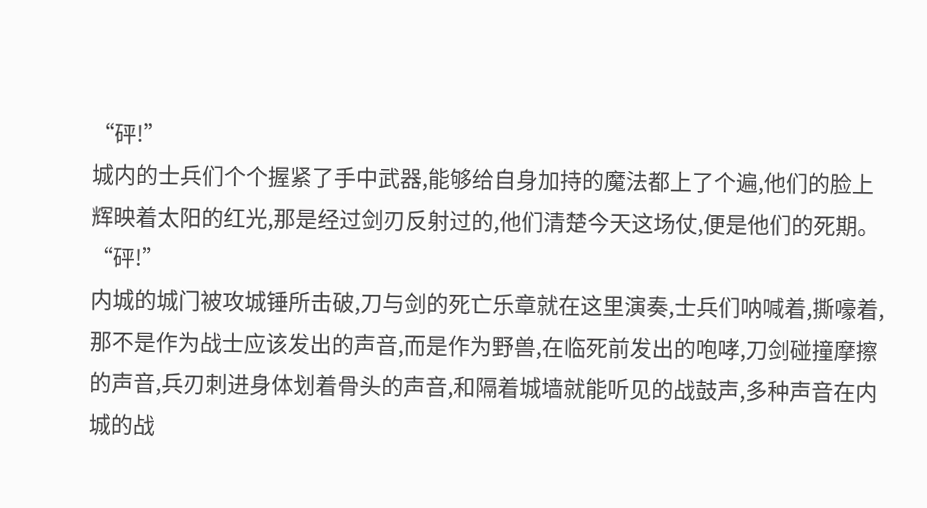“砰!”
城内的士兵们个个握紧了手中武器,能够给自身加持的魔法都上了个遍,他们的脸上辉映着太阳的红光,那是经过剑刃反射过的,他们清楚今天这场仗,便是他们的死期。
“砰!”
内城的城门被攻城锤所击破,刀与剑的死亡乐章就在这里演奏,士兵们呐喊着,撕嚎着,那不是作为战士应该发出的声音,而是作为野兽,在临死前发出的咆哮,刀剑碰撞摩擦的声音,兵刃刺进身体划着骨头的声音,和隔着城墙就能听见的战鼓声,多种声音在内城的战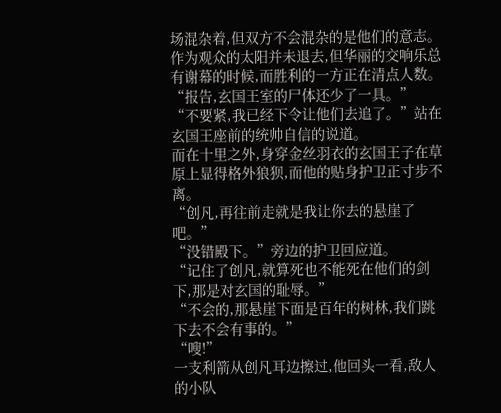场混杂着,但双方不会混杂的是他们的意志。
作为观众的太阳并未退去,但华丽的交响乐总有谢幕的时候,而胜利的一方正在清点人数。
“报告,玄国王室的尸体还少了一具。”
“不要紧,我已经下令让他们去追了。”站在玄国王座前的统帅自信的说道。
而在十里之外,身穿金丝羽衣的玄国王子在草原上显得格外狼狈,而他的贴身护卫正寸步不离。
“创凡,再往前走就是我让你去的悬崖了吧。”
“没错殿下。”旁边的护卫回应道。
“记住了创凡,就算死也不能死在他们的剑下,那是对玄国的耻辱。”
“不会的,那悬崖下面是百年的树林,我们跳下去不会有事的。”
“嗖!”
一支利箭从创凡耳边擦过,他回头一看,敌人的小队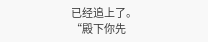已经追上了。
“殿下你先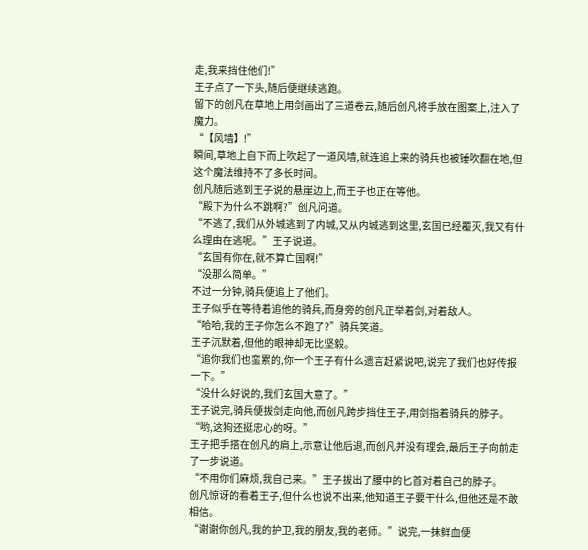走,我来挡住他们!”
王子点了一下头,随后便继续逃跑。
留下的创凡在草地上用剑画出了三道卷云,随后创凡将手放在图案上,注入了魔力。
“【风墙】!”
瞬间,草地上自下而上吹起了一道风墙,就连追上来的骑兵也被锤吹翻在地,但这个魔法维持不了多长时间。
创凡随后逃到王子说的悬崖边上,而王子也正在等他。
“殿下为什么不跳啊?”创凡问道。
“不逃了,我们从外城逃到了内城,又从内城逃到这里,玄国已经覆灭,我又有什么理由在逃呢。”王子说道。
“玄国有你在,就不算亡国啊!”
“没那么简单。”
不过一分钟,骑兵便追上了他们。
王子似乎在等待着追他的骑兵,而身旁的创凡正举着剑,对着敌人。
“哈哈,我的王子你怎么不跑了?”骑兵笑道。
王子沉默着,但他的眼神却无比坚毅。
“追你我们也蛮累的,你一个王子有什么遗言赶紧说吧,说完了我们也好传报一下。”
“没什么好说的,我们玄国大意了。”
王子说完,骑兵便拔剑走向他,而创凡跨步挡住王子,用剑指着骑兵的脖子。
“哟,这狗还挺忠心的呀。”
王子把手搭在创凡的肩上,示意让他后退,而创凡并没有理会,最后王子向前走了一步说道。
“不用你们麻烦,我自己来。”王子拔出了腰中的匕首对着自己的脖子。
创凡惊讶的看着王子,但什么也说不出来,他知道王子要干什么,但他还是不敢相信。
“谢谢你创凡,我的护卫,我的朋友,我的老师。”说完,一抹鲜血便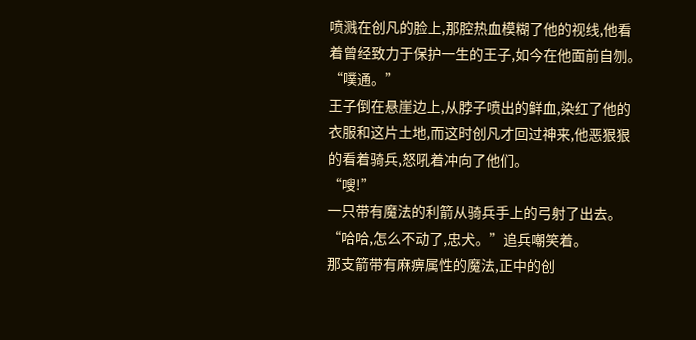喷溅在创凡的脸上,那腔热血模糊了他的视线,他看着曾经致力于保护一生的王子,如今在他面前自刎。
“噗通。”
王子倒在悬崖边上,从脖子喷出的鲜血,染红了他的衣服和这片土地,而这时创凡才回过神来,他恶狠狠的看着骑兵,怒吼着冲向了他们。
“嗖!”
一只带有魔法的利箭从骑兵手上的弓射了出去。
“哈哈,怎么不动了,忠犬。”追兵嘲笑着。
那支箭带有麻痹属性的魔法,正中的创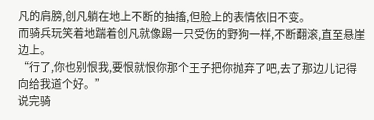凡的肩膀,创凡躺在地上不断的抽搐,但脸上的表情依旧不变。
而骑兵玩笑着地踹着创凡就像踢一只受伤的野狗一样,不断翻滚,直至悬崖边上。
“行了,你也别恨我,要恨就恨你那个王子把你抛弃了吧,去了那边儿记得向给我道个好。”
说完骑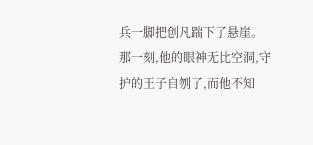兵一脚把创凡踹下了悬崖。
那一刻,他的眼神无比空洞,守护的王子自刎了,而他不知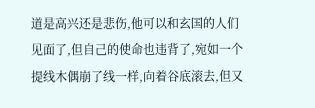道是高兴还是悲伤,他可以和玄国的人们见面了,但自己的使命也违背了,宛如一个提线木偶崩了线一样,向着谷底滚去,但又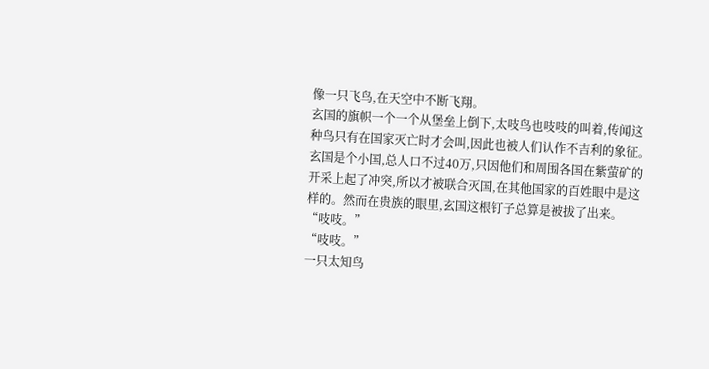像一只飞鸟,在天空中不断飞翔。
玄国的旗帜一个一个从堡垒上倒下,太吱鸟也吱吱的叫着,传闻这种鸟只有在国家灭亡时才会叫,因此也被人们认作不吉利的象征。
玄国是个小国,总人口不过40万,只因他们和周围各国在紫萤矿的开采上起了冲突,所以才被联合灭国,在其他国家的百姓眼中是这样的。然而在贵族的眼里,玄国这根钉子总算是被拔了出来。
“吱吱。”
“吱吱。”
一只太知鸟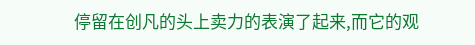停留在创凡的头上卖力的表演了起来,而它的观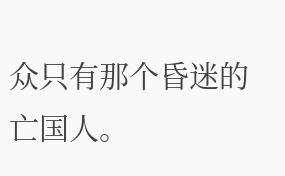众只有那个昏迷的亡国人。